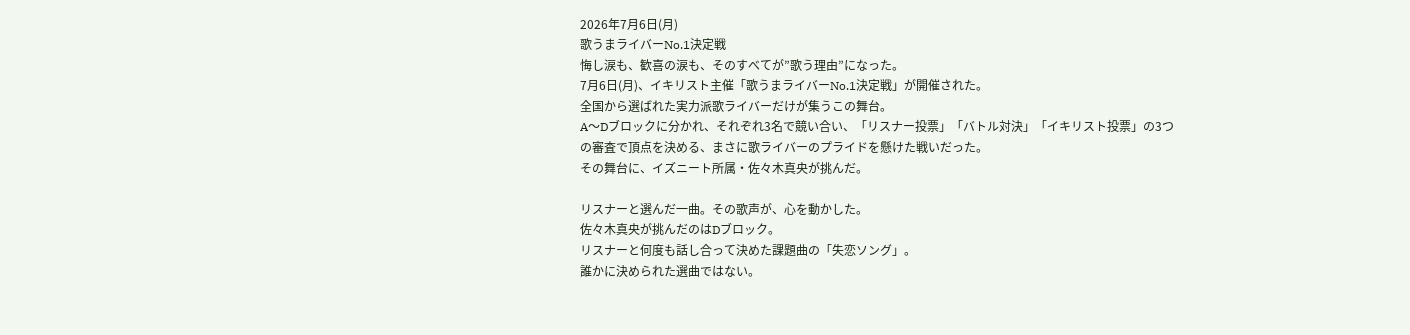2026年7月6日(月)
歌うまライバーNo.1決定戦
悔し涙も、歓喜の涙も、そのすべてが”歌う理由”になった。
7月6日(月)、イキリスト主催「歌うまライバーNo.1決定戦」が開催された。
全国から選ばれた実力派歌ライバーだけが集うこの舞台。
A〜Dブロックに分かれ、それぞれ3名で競い合い、「リスナー投票」「バトル対決」「イキリスト投票」の3つの審査で頂点を決める、まさに歌ライバーのプライドを懸けた戦いだった。
その舞台に、イズニート所属・佐々木真央が挑んだ。

リスナーと選んだ一曲。その歌声が、心を動かした。
佐々木真央が挑んだのはDブロック。
リスナーと何度も話し合って決めた課題曲の「失恋ソング」。
誰かに決められた選曲ではない。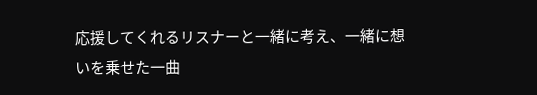応援してくれるリスナーと一緒に考え、一緒に想いを乗せた一曲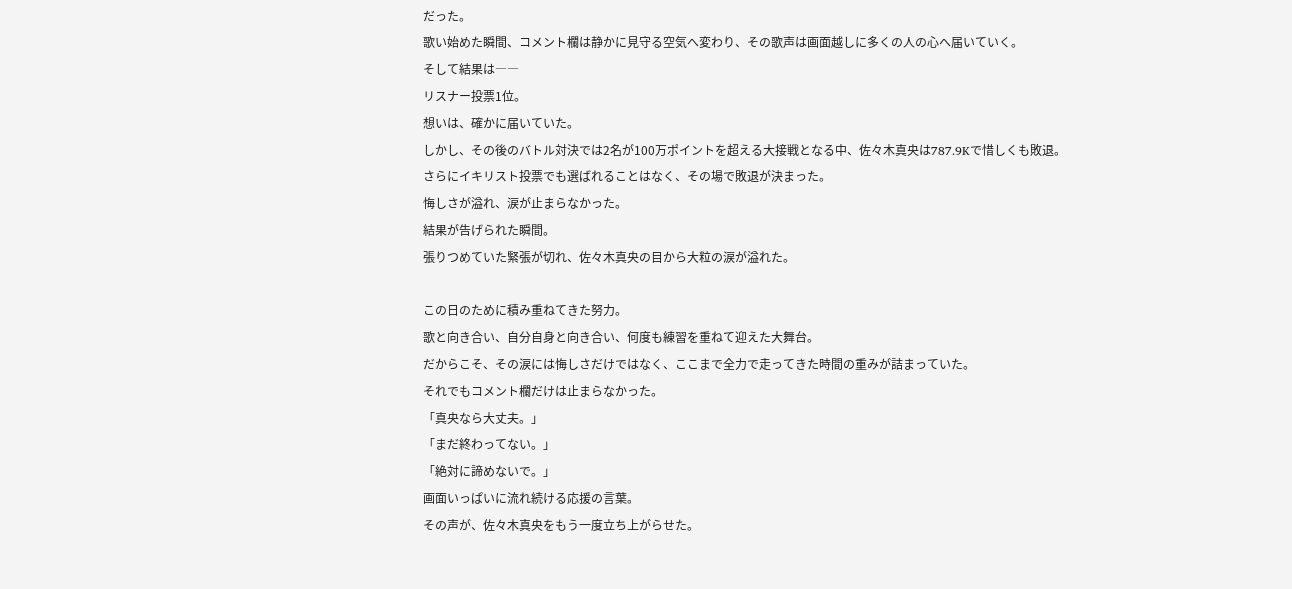だった。
歌い始めた瞬間、コメント欄は静かに見守る空気へ変わり、その歌声は画面越しに多くの人の心へ届いていく。
そして結果は――
リスナー投票1位。
想いは、確かに届いていた。
しかし、その後のバトル対決では2名が100万ポイントを超える大接戦となる中、佐々木真央は787.9Kで惜しくも敗退。
さらにイキリスト投票でも選ばれることはなく、その場で敗退が決まった。
悔しさが溢れ、涙が止まらなかった。
結果が告げられた瞬間。
張りつめていた緊張が切れ、佐々木真央の目から大粒の涙が溢れた。

この日のために積み重ねてきた努力。
歌と向き合い、自分自身と向き合い、何度も練習を重ねて迎えた大舞台。
だからこそ、その涙には悔しさだけではなく、ここまで全力で走ってきた時間の重みが詰まっていた。
それでもコメント欄だけは止まらなかった。
「真央なら大丈夫。」
「まだ終わってない。」
「絶対に諦めないで。」
画面いっぱいに流れ続ける応援の言葉。
その声が、佐々木真央をもう一度立ち上がらせた。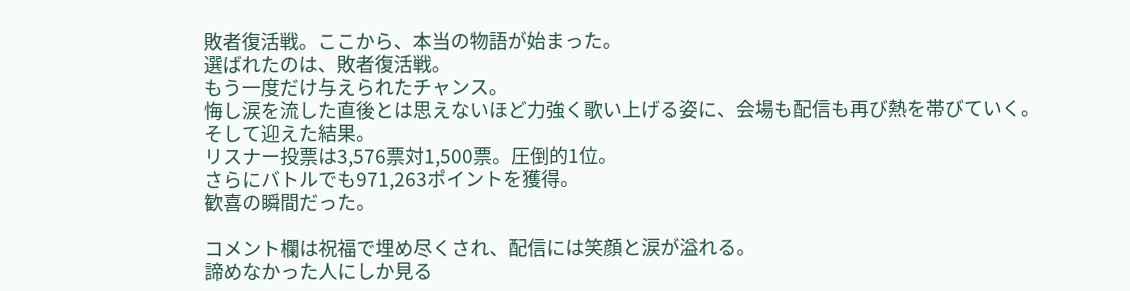敗者復活戦。ここから、本当の物語が始まった。
選ばれたのは、敗者復活戦。
もう一度だけ与えられたチャンス。
悔し涙を流した直後とは思えないほど力強く歌い上げる姿に、会場も配信も再び熱を帯びていく。
そして迎えた結果。
リスナー投票は3,576票対1,500票。圧倒的1位。
さらにバトルでも971,263ポイントを獲得。
歓喜の瞬間だった。

コメント欄は祝福で埋め尽くされ、配信には笑顔と涙が溢れる。
諦めなかった人にしか見る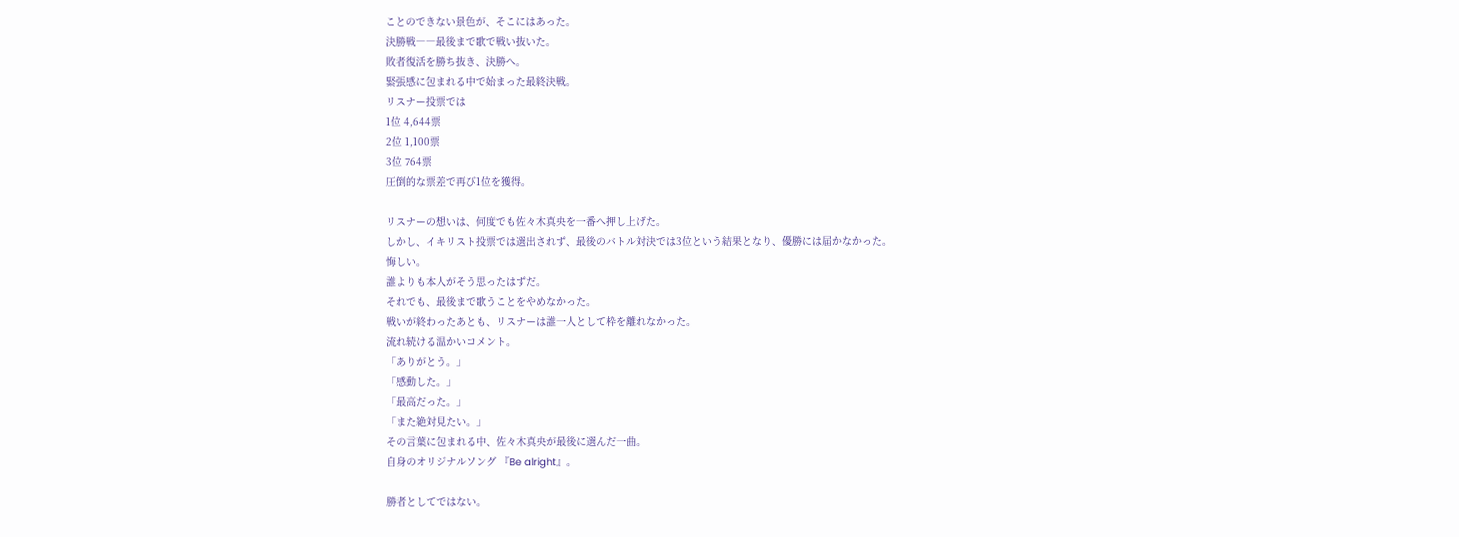ことのできない景色が、そこにはあった。
決勝戦――最後まで歌で戦い抜いた。
敗者復活を勝ち抜き、決勝へ。
緊張感に包まれる中で始まった最終決戦。
リスナー投票では
1位 4,644票
2位 1,100票
3位 764票
圧倒的な票差で再び1位を獲得。

リスナーの想いは、何度でも佐々木真央を一番へ押し上げた。
しかし、イキリスト投票では選出されず、最後のバトル対決では3位という結果となり、優勝には届かなかった。
悔しい。
誰よりも本人がそう思ったはずだ。
それでも、最後まで歌うことをやめなかった。
戦いが終わったあとも、リスナーは誰一人として枠を離れなかった。
流れ続ける温かいコメント。
「ありがとう。」
「感動した。」
「最高だった。」
「また絶対見たい。」
その言葉に包まれる中、佐々木真央が最後に選んだ一曲。
自身のオリジナルソング 『Be alright』。

勝者としてではない。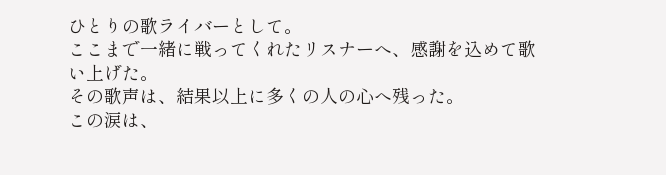ひとりの歌ライバーとして。
ここまで一緒に戦ってくれたリスナーへ、感謝を込めて歌い上げた。
その歌声は、結果以上に多くの人の心へ残った。
この涙は、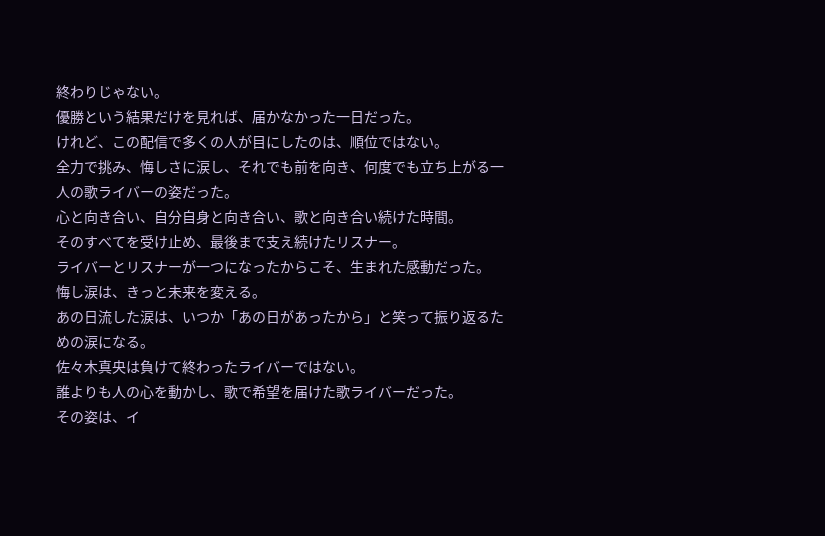終わりじゃない。
優勝という結果だけを見れば、届かなかった一日だった。
けれど、この配信で多くの人が目にしたのは、順位ではない。
全力で挑み、悔しさに涙し、それでも前を向き、何度でも立ち上がる一人の歌ライバーの姿だった。
心と向き合い、自分自身と向き合い、歌と向き合い続けた時間。
そのすべてを受け止め、最後まで支え続けたリスナー。
ライバーとリスナーが一つになったからこそ、生まれた感動だった。
悔し涙は、きっと未来を変える。
あの日流した涙は、いつか「あの日があったから」と笑って振り返るための涙になる。
佐々木真央は負けて終わったライバーではない。
誰よりも人の心を動かし、歌で希望を届けた歌ライバーだった。
その姿は、イ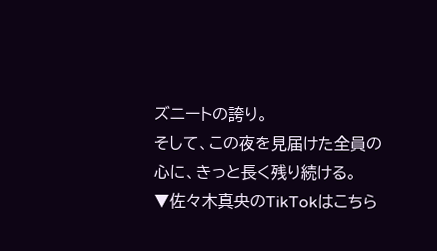ズニートの誇り。
そして、この夜を見届けた全員の心に、きっと長く残り続ける。
▼佐々木真央のTikTokはこちら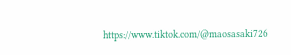https://www.tiktok.com/@maosasaki726